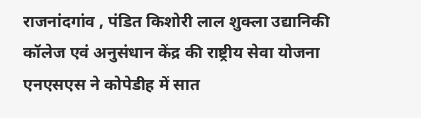राजनांदगांव , पंडित किशोरी लाल शुक्ला उद्यानिकी कॉलेज एवं अनुसंधान केंद्र की राष्ट्रीय सेवा योजना एनएसएस ने कोपेडीह में सात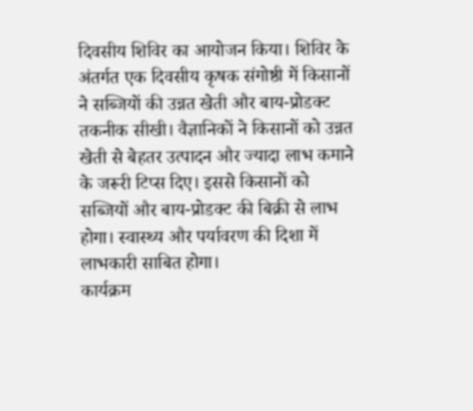दिवसीय शिविर का आयोजन किया। शिविर के अंतर्गत एक दिवसीय कृषक संगोष्ठी में किसानों ने सब्जियों की उन्नत खेती और बाय-प्रोडक्ट तकनीक सीखी। वैज्ञानिकों ने किसानों को उन्नत खेती से बेहतर उत्पादन और ज्यादा लाभ कमाने के जरूरी टिप्स दिए। इससे किसानों को सब्जियों और बाय-प्रोडक्ट की बिक्री से लाभ होगा। स्वास्थ्य और पर्यावरण की दिशा में लाभकारी साबित होगा।
कार्यक्रम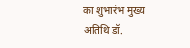का शुभारंभ मुख्य अतिथि डॉ.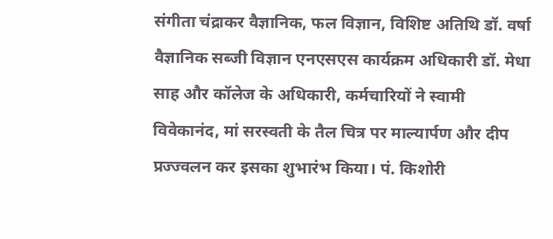संगीता चंद्राकर वैज्ञानिक, फल विज्ञान, विशिष्ट अतिथि डॉ. वर्षा वैज्ञानिक सब्जी विज्ञान एनएसएस कार्यक्रम अधिकारी डॉ. मेधा साह और कॉलेज के अधिकारी, कर्मचारियों ने स्वामी विवेकानंद, मां सरस्वती के तैल चित्र पर माल्यार्पण और दीप प्रज्ज्वलन कर इसका शुभारंभ किया। पं. किशोरी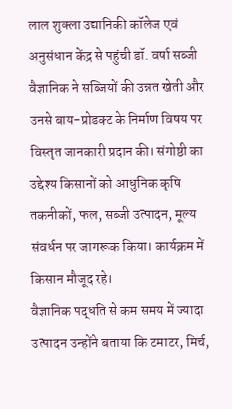लाल शुक्ला उद्यानिकी कॉलेज एवं अनुसंधान केंद्र से पहुंची डॉ. वर्षा सब्जी वैज्ञानिक ने सब्जियों की उन्नत खेती और उनसे बाय-प्रोडक्ट के निर्माण विषय पर विस्तृत जानकारी प्रदान की। संगोष्ठी का उद्देश्य किसानों को आधुनिक कृषि तकनीकों, फल, सब्जी उत्पादन, मूल्य संवर्धन पर जागरूक किया। कार्यक्रम में किसान मौजूद रहे।
वैज्ञानिक पद्धति से कम समय में ज्यादा उत्पादन उन्होंने बताया कि टमाटर, मिर्च,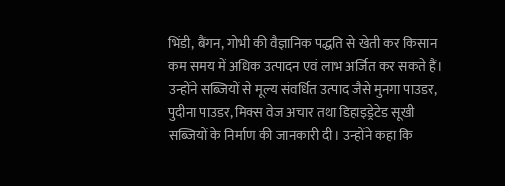भिंडी, बैंगन, गोभी की वैज्ञानिक पद्धति से खेती कर किसान कम समय में अधिक उत्पादन एवं लाभ अर्जित कर सकते हैं। उन्होंने सब्जियों से मूल्य संवर्धित उत्पाद जैसे मुनगा पाउडर, पुदीना पाउडर, मिक्स वेज अचार तथा डिहाइड्रेटेड सूखी सब्जियों के निर्माण की जानकारी दी। उन्होंने कहा कि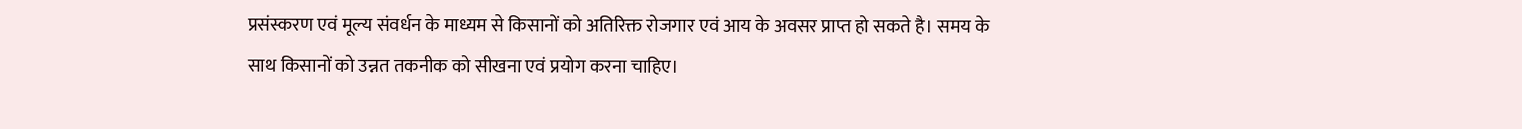प्रसंस्करण एवं मूल्य संवर्धन के माध्यम से किसानों को अतिरिक्त रोजगार एवं आय के अवसर प्राप्त हो सकते है। समय के साथ किसानों को उन्नत तकनीक को सीखना एवं प्रयोग करना चाहिए।